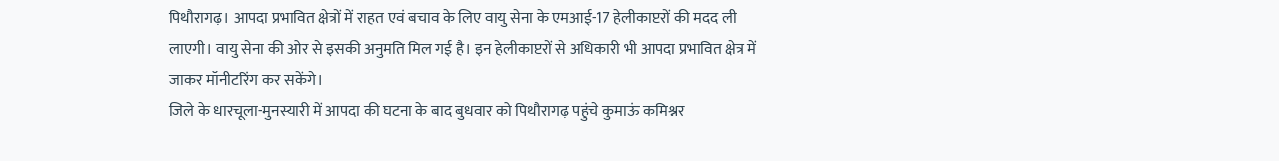पिथौरागढ़। आपदा प्रभावित क्षेत्रों में राहत एवं बचाव के लिए वायु सेना के एमआई-17 हेलीकाप्टरों की मदद ली लाएगी। वायु सेना की ओर से इसकी अनुमति मिल गई है। इन हेलीकाप्टरों से अधिकारी भी आपदा प्रभावित क्षेत्र में जाकर मॉनीटरिंग कर सकेंगे।
जिले के धारचूला-मुनस्यारी में आपदा की घटना के बाद बुधवार को पिथौरागढ़ पहुंचे कुमाऊं कमिश्नर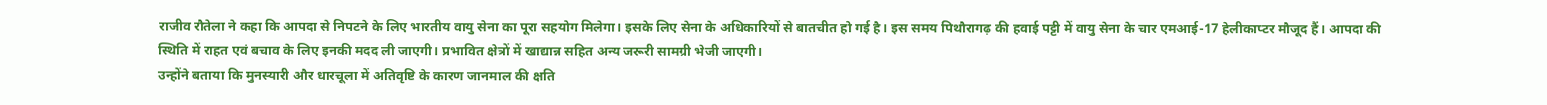राजीव रौतेला ने कहा कि आपदा से निपटने के लिए भारतीय वायु सेना का पूरा सहयोग मिलेगा। इसके लिए सेना के अधिकारियों से बातचीत हो गई है। इस समय पिथौरागढ़ की हवाई पट्टी में वायु सेना के चार एमआई-17 हेलीकाप्टर मौजूद हैं। आपदा की स्थिति में राहत एवं बचाव के लिए इनकी मदद ली जाएगी। प्रभावित क्षेत्रों में खाद्यान्न सहित अन्य जरूरी सामग्री भेजी जाएगी।
उन्होंने बताया कि मुनस्यारी और धारचूला में अतिवृष्टि के कारण जानमाल की क्षति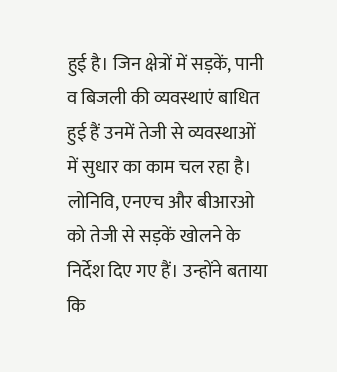हुई है। जिन क्षेत्रों में सड़कें, पानी व बिजली की व्यवस्थाएं बाधित हुई हैं उनमें तेजी से व्यवस्थाओं में सुधार का काम चल रहा है। लोनिवि, एनएच और बीआरओ को तेजी से सड़कें खोलने के निर्देश दिए गए हैं। उन्होंने बताया कि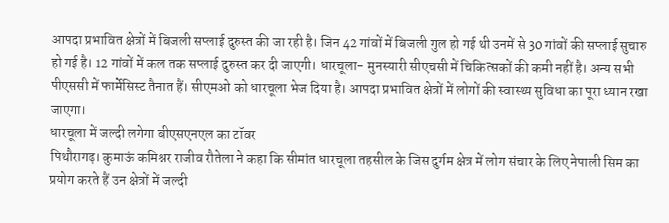आपदा प्रभावित क्षेत्रों में बिजली सप्लाई दुरुस्त की जा रही है। जिन 42 गांवों में बिजली गुल हो गई थी उनमें से 30 गांवों की सप्लाई सुचारु हो गई है। 12 गांवों में कल तक सप्लाई दुरुस्त कर दी जाएगी। धारचूला- मुनस्यारी सीएचसी में चिकित्सकों की कमी नहीं है। अन्य सभी पीएससी में फार्मेसिस्ट तैनात हैं। सीएमओ को धारचूला भेज दिया है। आपदा प्रभावित क्षेत्रों में लोगों की स्वास्थ्य सुविधा का पूरा ध्यान रखा जाएगा।
धारचूला में जल्दी लगेगा बीएसएनएल का टॉवर
पिथौरागढ़। कुमाऊं कमिश्नर राजीव रौतेला ने कहा कि सीमांत धारचूला तहसील के जिस दुर्गम क्षेत्र में लोग संचार के लिए नेपाली सिम का प्रयोग करते हैं उन क्षेत्रों में जल्दी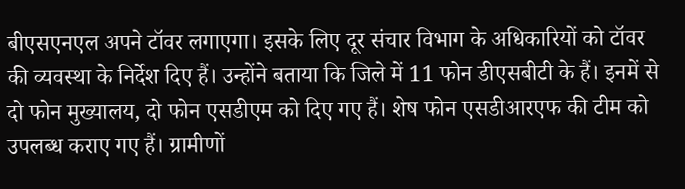बीएसएनएल अपने टॉवर लगाएगा। इसके लिए दूर संचार विभाग के अधिकारियों को टॉवर की व्यवस्था के निर्देश दिए हैं। उन्होंने बताया कि जिले में 11 फोन डीएसबीटी के हैं। इनमें से दो फोन मुख्यालय, दो फोन एसडीएम को दिए गए हैं। शेष फोन एसडीआरएफ की टीम को उपलब्ध कराए गए हैं। ग्रामीणों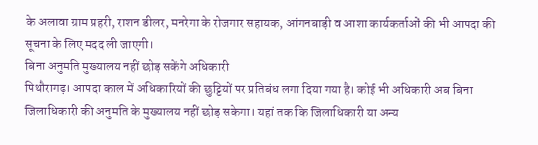के अलावा ग्राम प्रहरी, राशन डीलर, मनरेगा के रोजगार सहायक, आंगनबाड़ी व आशा कार्यकर्ताओं की भी आपदा की सूचना के लिए मदद ली जाएगी।
बिना अनुमति मुख्यालय नहीं छोड़ सकेंगे अधिकारी
पिथौरागढ़। आपदा काल में अधिकारियों की छुट्टियों पर प्रतिबंध लगा दिया गया है। कोई भी अधिकारी अब बिना जिलाधिकारी की अनुमति के मुख्यालय नहीं छोड़ सकेगा। यहां तक कि जिलाधिकारी या अन्य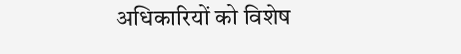अधिकारियों को विशेष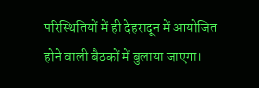परिस्थितियों में ही देहरादून में आयोजित होने वाली बैठकों में बुलाया जाएगा।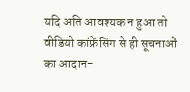यदि अति आवश्यक न हुआ तो वीडियो कांफ्रेंसिंग से ही सूचनाओं का आदान-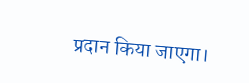प्रदान किया जाएगा।